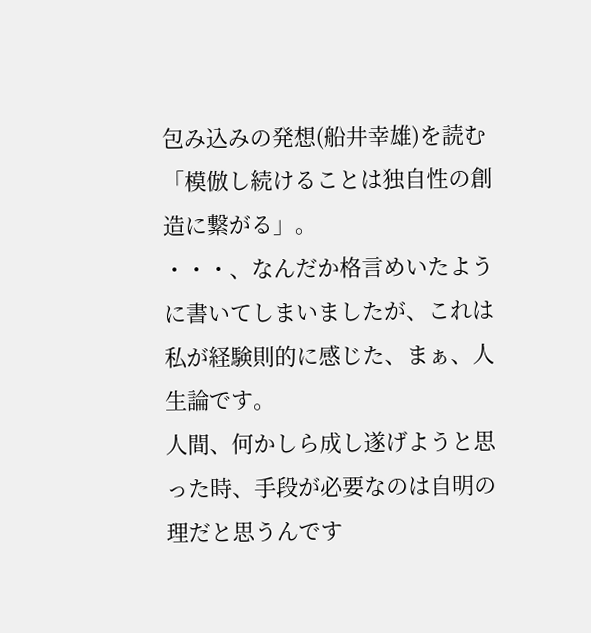包み込みの発想(船井幸雄)を読む
「模倣し続けることは独自性の創造に繋がる」。
・・・、なんだか格言めいたように書いてしまいましたが、これは私が経験則的に感じた、まぁ、人生論です。
人間、何かしら成し遂げようと思った時、手段が必要なのは自明の理だと思うんです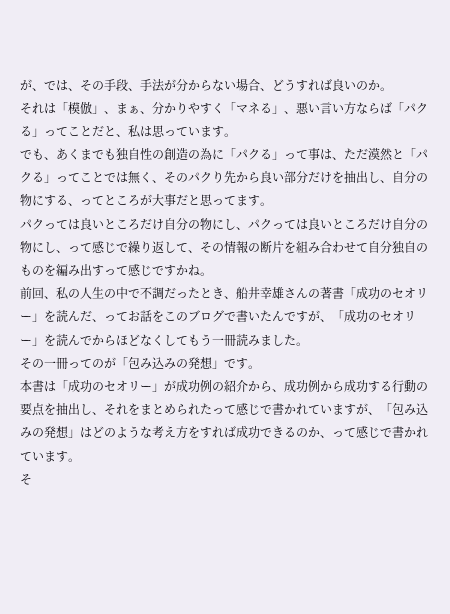が、では、その手段、手法が分からない場合、どうすれば良いのか。
それは「模倣」、まぁ、分かりやすく「マネる」、悪い言い方ならば「パクる」ってことだと、私は思っています。
でも、あくまでも独自性の創造の為に「パクる」って事は、ただ漠然と「パクる」ってことでは無く、そのパクり先から良い部分だけを抽出し、自分の物にする、ってところが大事だと思ってます。
パクっては良いところだけ自分の物にし、パクっては良いところだけ自分の物にし、って感じで繰り返して、その情報の断片を組み合わせて自分独自のものを編み出すって感じですかね。
前回、私の人生の中で不調だったとき、船井幸雄さんの著書「成功のセオリー」を読んだ、ってお話をこのブログで書いたんですが、「成功のセオリー」を読んでからほどなくしてもう一冊読みました。
その一冊ってのが「包み込みの発想」です。
本書は「成功のセオリー」が成功例の紹介から、成功例から成功する行動の要点を抽出し、それをまとめられたって感じで書かれていますが、「包み込みの発想」はどのような考え方をすれば成功できるのか、って感じで書かれています。
そ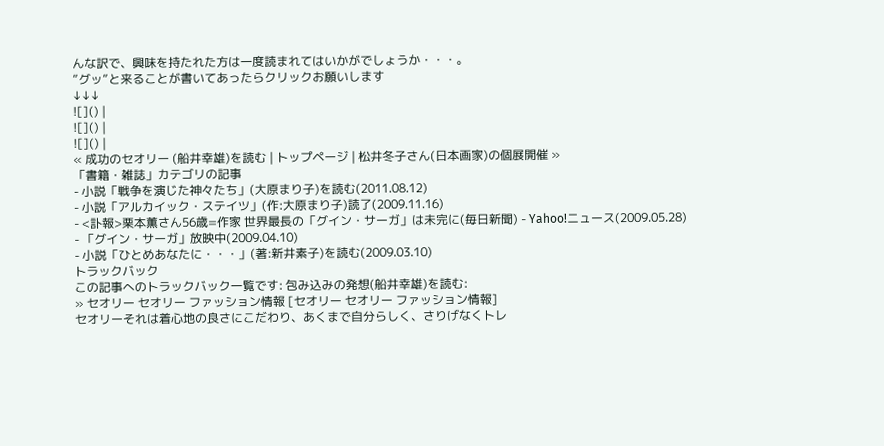んな訳で、興味を持たれた方は一度読まれてはいかがでしょうか・・・。
”グッ”と来ることが書いてあったらクリックお願いします
↓↓↓
![]() |
![]() |
![]() |
« 成功のセオリー (船井幸雄)を読む | トップページ | 松井冬子さん(日本画家)の個展開催 »
「書籍・雑誌」カテゴリの記事
- 小説「戦争を演じた神々たち」(大原まり子)を読む(2011.08.12)
- 小説「アルカイック・ステイツ」(作:大原まり子)読了(2009.11.16)
- <訃報>栗本薫さん56歳=作家 世界最長の「グイン・サーガ」は未完に(毎日新聞) - Yahoo!ニュース(2009.05.28)
- 「グイン・サーガ」放映中(2009.04.10)
- 小説「ひとめあなたに・・・」(著:新井素子)を読む(2009.03.10)
トラックバック
この記事へのトラックバック一覧です: 包み込みの発想(船井幸雄)を読む:
» セオリー セオリー ファッション情報 [セオリー セオリー ファッション情報]
セオリーそれは着心地の良さにこだわり、あくまで自分らしく、さりげなくトレ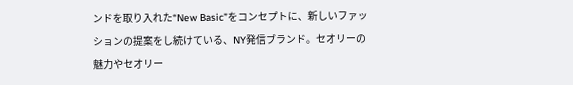ンドを取り入れた“New Basic”をコンセプトに、新しいファッションの提案をし続けている、NY発信ブランド。セオリーの魅力やセオリー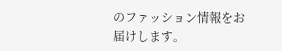のファッション情報をお届けします。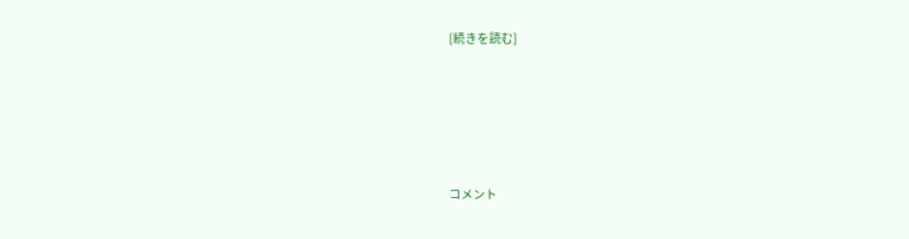[続きを読む]








コメント